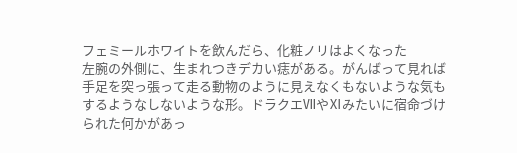フェミールホワイトを飲んだら、化粧ノリはよくなった
左腕の外側に、生まれつきデカい痣がある。がんばって見れば手足を突っ張って走る動物のように見えなくもないような気もするようなしないような形。ドラクエⅦやⅪみたいに宿命づけられた何かがあっ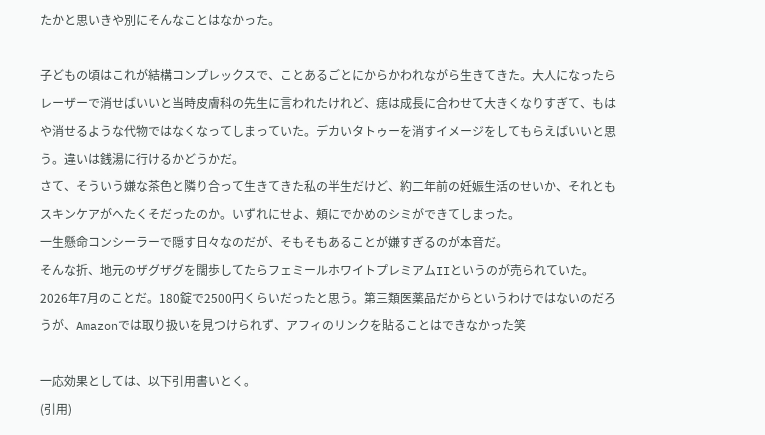たかと思いきや別にそんなことはなかった。

子どもの頃はこれが結構コンプレックスで、ことあるごとにからかわれながら生きてきた。大人になったらレーザーで消せばいいと当時皮膚科の先生に言われたけれど、痣は成長に合わせて大きくなりすぎて、もはや消せるような代物ではなくなってしまっていた。デカいタトゥーを消すイメージをしてもらえばいいと思う。違いは銭湯に行けるかどうかだ。
さて、そういう嫌な茶色と隣り合って生きてきた私の半生だけど、約二年前の妊娠生活のせいか、それともスキンケアがへたくそだったのか。いずれにせよ、頬にでかめのシミができてしまった。
一生懸命コンシーラーで隠す日々なのだが、そもそもあることが嫌すぎるのが本音だ。
そんな折、地元のザグザグを闊歩してたらフェミールホワイトプレミアムIIというのが売られていた。2026年7月のことだ。180錠で2500円くらいだったと思う。第三類医薬品だからというわけではないのだろうが、Amazonでは取り扱いを見つけられず、アフィのリンクを貼ることはできなかった笑

一応効果としては、以下引用書いとく。
(引用)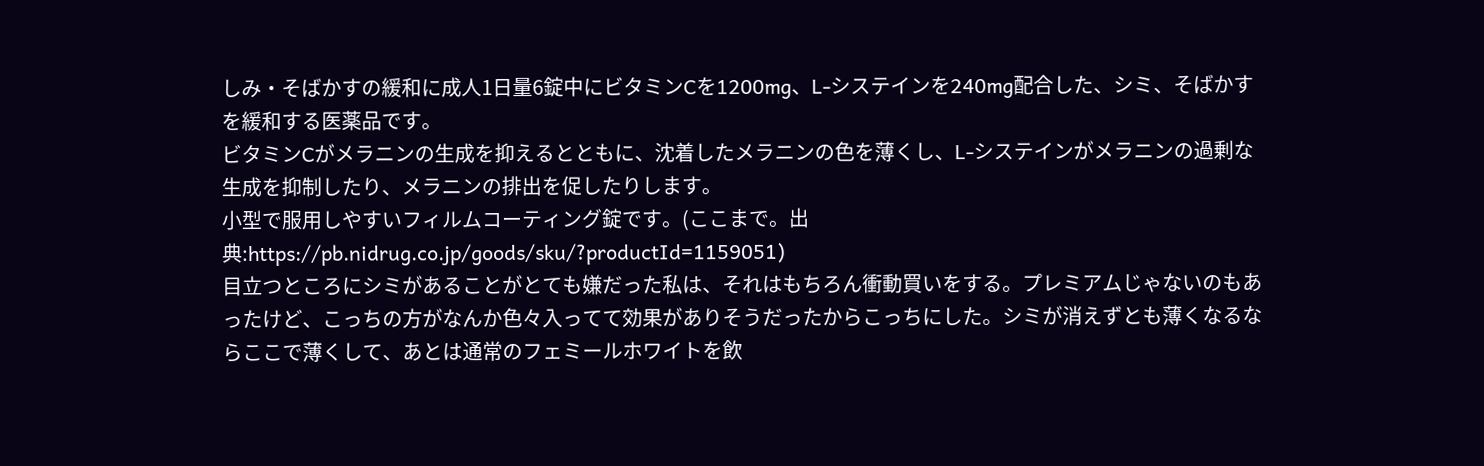しみ・そばかすの緩和に成人1日量6錠中にビタミンCを1200mg、L-システインを240mg配合した、シミ、そばかすを緩和する医薬品です。
ビタミンCがメラニンの生成を抑えるとともに、沈着したメラニンの色を薄くし、L-システインがメラニンの過剰な生成を抑制したり、メラニンの排出を促したりします。
小型で服用しやすいフィルムコーティング錠です。(ここまで。出典:https://pb.nidrug.co.jp/goods/sku/?productId=1159051)
目立つところにシミがあることがとても嫌だった私は、それはもちろん衝動買いをする。プレミアムじゃないのもあったけど、こっちの方がなんか色々入ってて効果がありそうだったからこっちにした。シミが消えずとも薄くなるならここで薄くして、あとは通常のフェミールホワイトを飲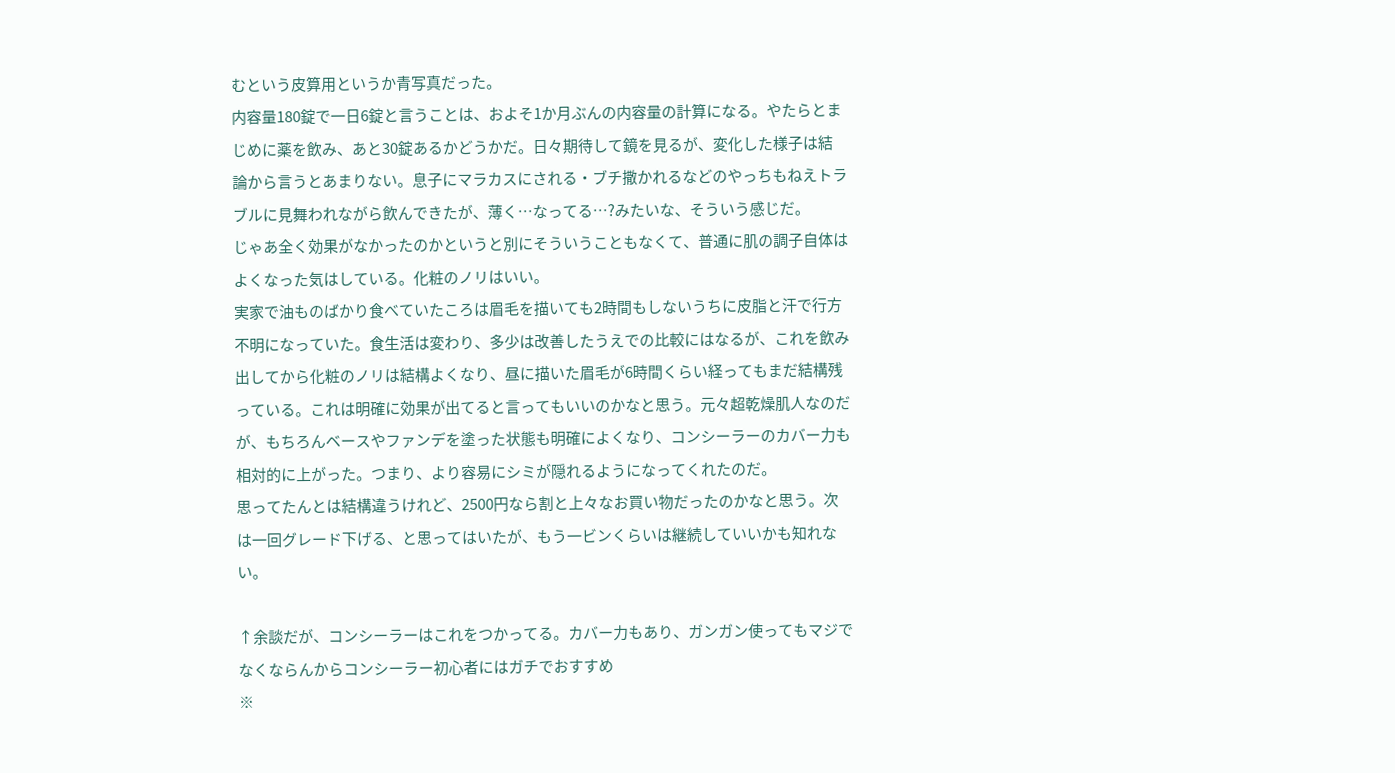むという皮算用というか青写真だった。
内容量180錠で一日6錠と言うことは、およそ1か月ぶんの内容量の計算になる。やたらとまじめに薬を飲み、あと30錠あるかどうかだ。日々期待して鏡を見るが、変化した様子は結論から言うとあまりない。息子にマラカスにされる・ブチ撒かれるなどのやっちもねえトラブルに見舞われながら飲んできたが、薄く…なってる…?みたいな、そういう感じだ。
じゃあ全く効果がなかったのかというと別にそういうこともなくて、普通に肌の調子自体はよくなった気はしている。化粧のノリはいい。
実家で油ものばかり食べていたころは眉毛を描いても2時間もしないうちに皮脂と汗で行方不明になっていた。食生活は変わり、多少は改善したうえでの比較にはなるが、これを飲み出してから化粧のノリは結構よくなり、昼に描いた眉毛が6時間くらい経ってもまだ結構残っている。これは明確に効果が出てると言ってもいいのかなと思う。元々超乾燥肌人なのだが、もちろんベースやファンデを塗った状態も明確によくなり、コンシーラーのカバー力も相対的に上がった。つまり、より容易にシミが隠れるようになってくれたのだ。
思ってたんとは結構違うけれど、2500円なら割と上々なお買い物だったのかなと思う。次は一回グレード下げる、と思ってはいたが、もう一ビンくらいは継続していいかも知れない。

↑余談だが、コンシーラーはこれをつかってる。カバー力もあり、ガンガン使ってもマジでなくならんからコンシーラー初心者にはガチでおすすめ
※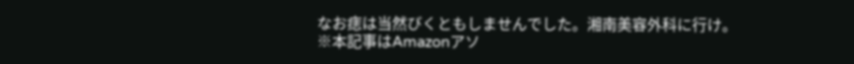なお痣は当然びくともしませんでした。湘南美容外科に行け。
※本記事はAmazonアソ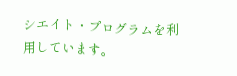シエイト・プログラムを利用しています。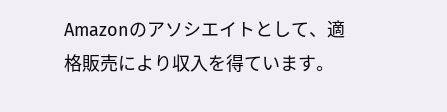Amazonのアソシエイトとして、適格販売により収入を得ています。